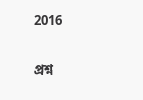2016

প্রশ্ন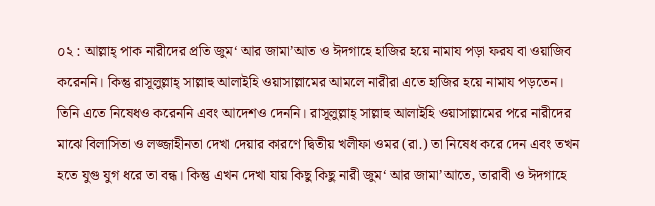০২ : আল্লাহ্‌ পাক নারীদের প্রতি জুম‘ আর জামা’আত ও ঈদগাহে হাজির হয়ে নামায পড়া ফরয বা ওয়াজিব করেননি। কিন্তু রাসূলুল্লাহ্‌ সাল্লাহু আলাইহি ওয়াসাল্লামের আমলে নারীরা এতে হাজির হয়ে নামায পড়তেন। তিনি এতে নিষেধও করেননি এবং আদেশও দেননি। রাসূলুল্লাহ্ সাল্লাহু আলাইহি ওয়াসাল্লামের পরে নারীদের মাঝে বিলাসিতা ও লজ্জাহীনতা দেখা দেয়ার কারণে দ্বিতীয় খলীফা ওমর (রা.) তা নিষেধ করে দেন এবং তখন হতে যুগু যুগ ধরে তা বন্ধ। কিন্তু এখন দেখা যায় কিছু কিছু নারী জুম‘ আর জামা’আতে, তারাবী ও ঈদগাহে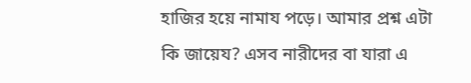হাজির হয়ে নামায পড়ে। আমার প্রশ্ন এটা কি জায়েয? এসব নারীদের বা যারা এ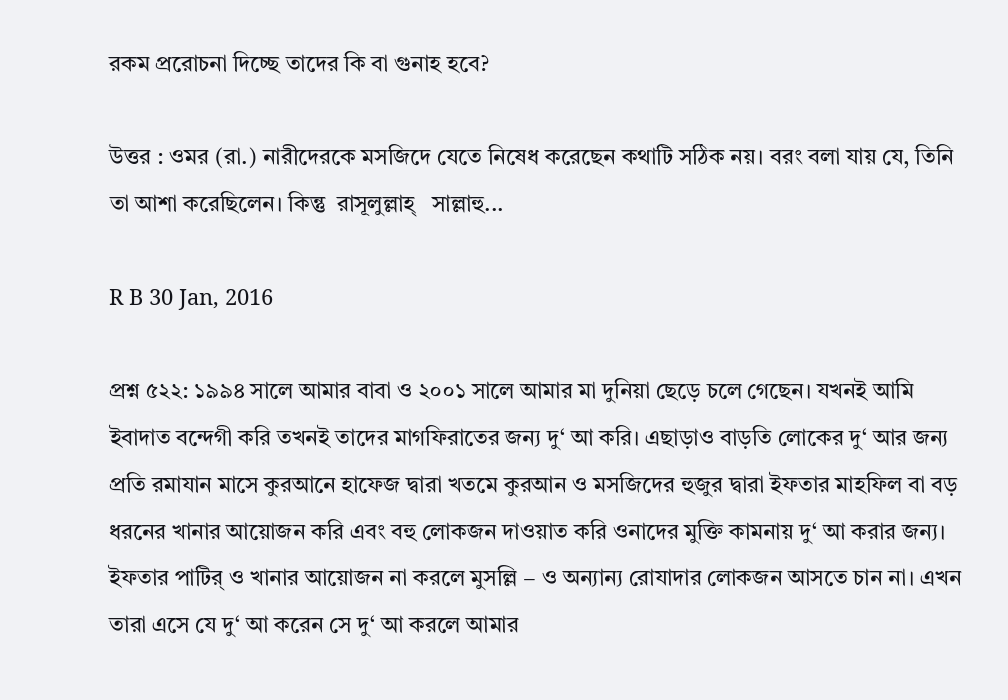রকম প্ররোচনা দিচ্ছে তাদের কি বা গুনাহ হবে?

উত্তর : ওমর (রা.) নারীদেরকে মসজিদে যেতে নিষেধ করেছেন কথাটি সঠিক নয়। বরং বলা যায় যে, তিনি তা আশা করেছিলেন। কিন্তু  রাসূলুল্লাহ্ ‌  সাল্লাহু...

R B 30 Jan, 2016

প্রশ্ন ৫২২: ১৯৯৪ সালে আমার বাবা ও ২০০১ সালে আমার মা দুনিয়া ছেড়ে চলে গেছেন। যখনই আমি ইবাদাত বন্দেগী করি তখনই তাদের মাগফিরাতের জন্য দু‘ আ করি। এছাড়াও বাড়তি লোকের দু‘ আর জন্য প্রতি রমাযান মাসে কুরআনে হাফেজ দ্বারা খতমে কুরআন ও মসজিদের হুজুর দ্বারা ইফতার মাহফিল বা বড় ধরনের খানার আয়োজন করি এবং বহু লোকজন দাওয়াত করি ওনাদের মুক্তি কামনায় দু‘ আ করার জন্য। ইফতার পাটির্ ও খানার আয়োজন না করলে মুসল্লি − ও অন্যান্য রোযাদার লোকজন আসতে চান না। এখন তারা এসে যে দু‘ আ করেন সে দু‘ আ করলে আমার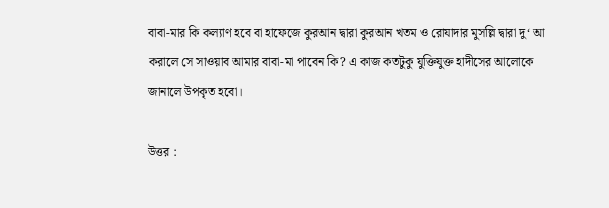বাবা-মার কি কল্যাণ হবে বা হাফেজে কুরআন দ্বারা কুরআন খতম ও রোযাদার মুসল্লি দ্বারা দু‘ আ করালে সে সাওয়াব আমার বাবা-মা পাবেন কি? এ কাজ কতটুকু যুক্তিযুক্ত হাদীসের আলোকে জানালে উপকৃত হবো।

উত্তর :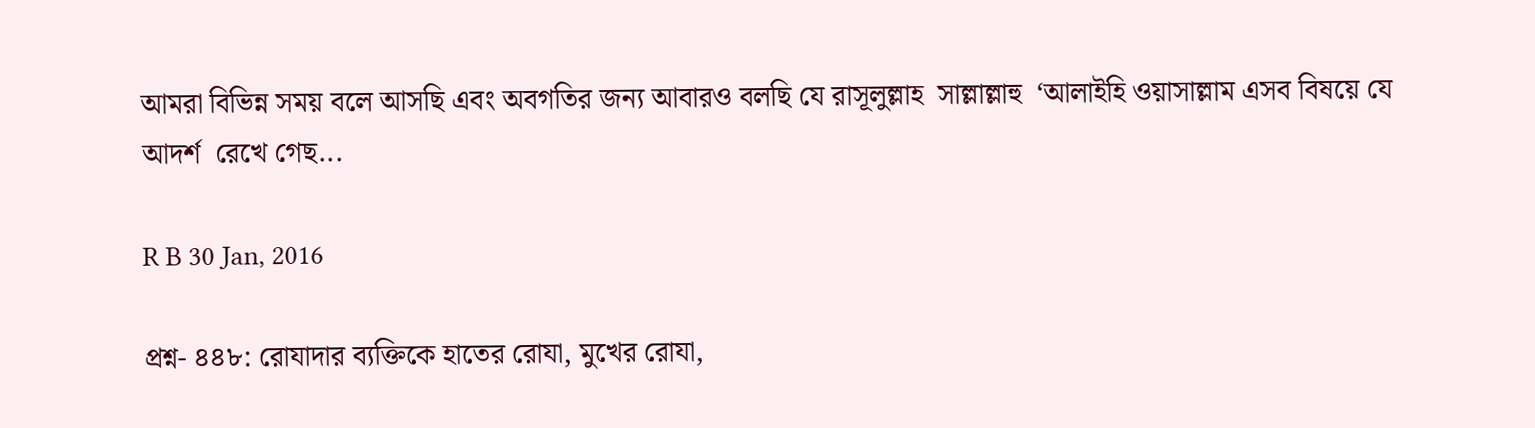আমরা বিভিন্ন সময় বলে আসছি এবং অবগতির জন্য আবারও বলছি যে রাসূলুল্লাহ  সাল্লাল্লাহু  ‘আলাইহি ওয়াসাল্লাম এসব বিষয়ে যে আদর্শ  রেখে গেছ...

R B 30 Jan, 2016

প্রশ্ন- ৪৪৮: রোযাদার ব্যক্তিকে হাতের রোযা, মুখের রোযা,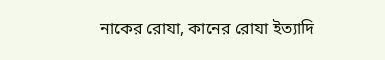নাকের রোযা, কানের রোযা ইত্যাদি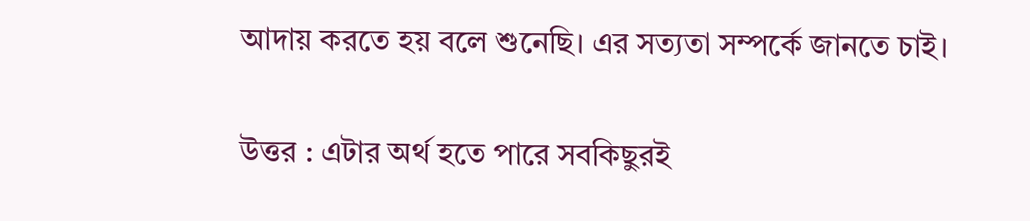আদায় করতে হয় বলে শুনেছি। এর সত্যতা সম্পর্কে জানতে চাই।

উত্তর : এটার অর্থ হতে পারে সবকিছুরই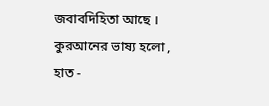জবাবদিহিতা আছে । কুরআনের ভাষ্য হলো , হাত -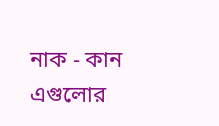নাক - কান এগুলোর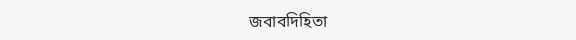জবাবদিহিতা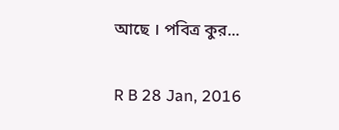আছে । পবিত্র কুর...

R B 28 Jan, 2016